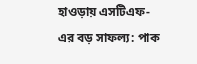হাওড়ায় এসটিএফ-এর বড় সাফল্য: পাক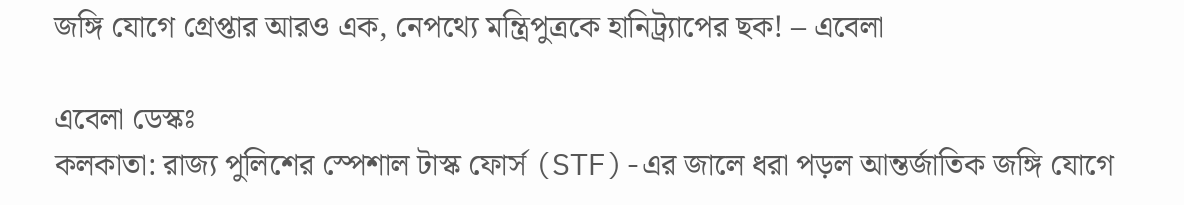জঙ্গি যোগে গ্রেপ্তার আরও এক, নেপথ্যে মন্ত্রিপুত্রকে হানিট্র্যাপের ছক! – এবেলা

এবেলা ডেস্কঃ
কলকাতা: রাজ্য পুলিশের স্পেশাল টাস্ক ফোর্স (STF)-এর জালে ধরা পড়ল আন্তর্জাতিক জঙ্গি যোগে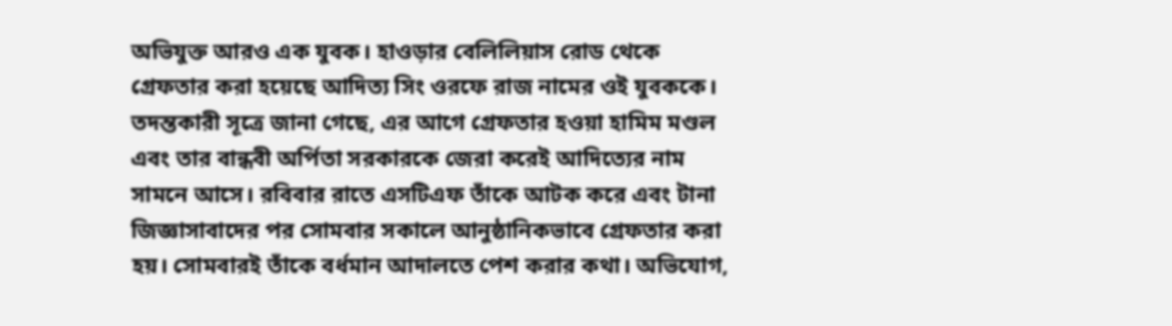অভিযুক্ত আরও এক যুবক। হাওড়ার বেলিলিয়াস রোড থেকে গ্রেফতার করা হয়েছে আদিত্য সিং ওরফে রাজ নামের ওই যুবককে।
তদন্তকারী সূত্রে জানা গেছে, এর আগে গ্রেফতার হওয়া হামিম মণ্ডল এবং তার বান্ধবী অর্পিতা সরকারকে জেরা করেই আদিত্যের নাম সামনে আসে। রবিবার রাতে এসটিএফ তাঁকে আটক করে এবং টানা জিজ্ঞাসাবাদের পর সোমবার সকালে আনুষ্ঠানিকভাবে গ্রেফতার করা হয়। সোমবারই তাঁকে বর্ধমান আদালতে পেশ করার কথা। অভিযোগ,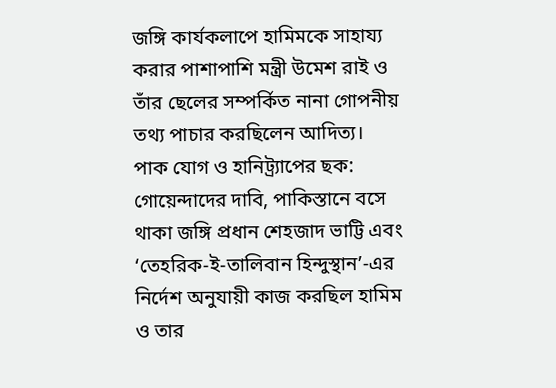জঙ্গি কার্যকলাপে হামিমকে সাহায্য করার পাশাপাশি মন্ত্রী উমেশ রাই ও তাঁর ছেলের সম্পর্কিত নানা গোপনীয় তথ্য পাচার করছিলেন আদিত্য।
পাক যোগ ও হানিট্র্যাপের ছক: গোয়েন্দাদের দাবি, পাকিস্তানে বসে থাকা জঙ্গি প্রধান শেহজাদ ভাট্টি এবং ‘তেহরিক-ই-তালিবান হিন্দুস্থান’-এর নির্দেশ অনুযায়ী কাজ করছিল হামিম ও তার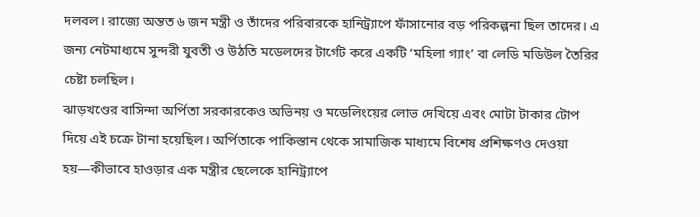দলবল। রাজ্যে অন্তত ৬ জন মন্ত্রী ও তাঁদের পরিবারকে হানিট্র্যাপে ফাঁসানোর বড় পরিকল্পনা ছিল তাদের। এ জন্য নেটমাধ্যমে সুন্দরী যুবতী ও উঠতি মডেলদের টার্গেট করে একটি ‘মহিলা গ্যাং’ বা লেডি মডিউল তৈরির চেষ্টা চলছিল।
ঝাড়খণ্ডের বাসিন্দা অর্পিতা সরকারকেও অভিনয় ও মডেলিংয়ের লোভ দেখিয়ে এবং মোটা টাকার টোপ দিয়ে এই চক্রে টানা হয়েছিল। অর্পিতাকে পাকিস্তান থেকে সামাজিক মাধ্যমে বিশেষ প্রশিক্ষণও দেওয়া হয়—কীভাবে হাওড়ার এক মন্ত্রীর ছেলেকে হানিট্র্যাপে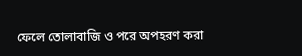ফেলে তোলাবাজি ও পরে অপহরণ করা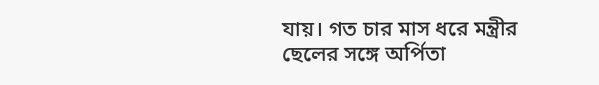যায়। গত চার মাস ধরে মন্ত্রীর ছেলের সঙ্গে অর্পিতা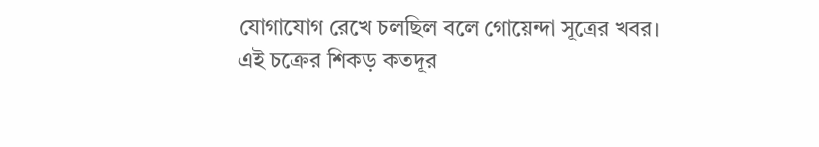যোগাযোগ রেখে চলছিল বলে গোয়েন্দা সূত্রের খবর।
এই চক্রের শিকড় কতদূর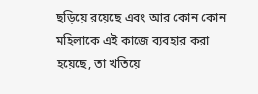ছড়িয়ে রয়েছে এবং আর কোন কোন মহিলাকে এই কাজে ব্যবহার করা হয়েছে, তা খতিয়ে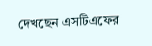দেখছেন এসটিএফের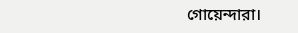গোয়েন্দারা।